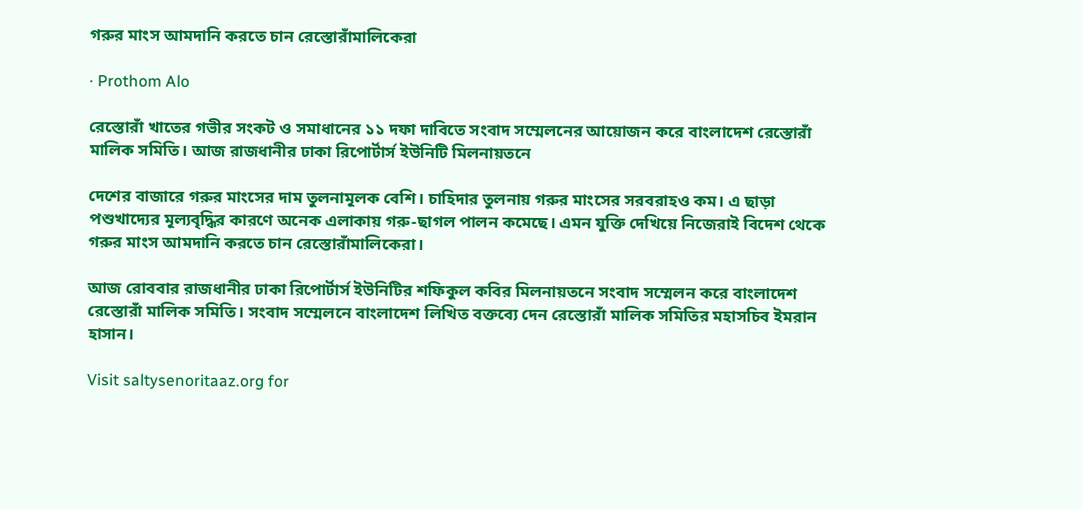গরুর মাংস আমদানি করতে চান রেস্তোরাঁমালিকেরা

· Prothom Alo

রেস্তোরাঁ খাতের গভীর সংকট ও সমাধানের ১১ দফা দাবিতে সংবাদ সম্মেলনের আয়োজন করে বাংলাদেশ রেস্তোরাঁ মালিক সমিতি। আজ রাজধানীর ঢাকা রিপোর্টার্স ইউনিটি মিলনায়তনে

দেশের বাজারে গরুর মাংসের দাম তুলনামূলক বেশি। চাহিদার তুলনায় গরুর মাংসের সরবরাহও কম। এ ছাড়া পশুখাদ্যের মূল্যবৃদ্ধির কারণে অনেক এলাকায় গরু-ছাগল পালন কমেছে। এমন যুক্তি দেখিয়ে নিজেরাই বিদেশ থেকে গরুর মাংস আমদানি করতে চান রেস্তোরাঁমালিকেরা।

আজ রোববার রাজধানীর ঢাকা রিপোর্টার্স ইউনিটির শফিকুল কবির মিলনায়তনে সংবাদ সম্মেলন করে বাংলাদেশ রেস্তোরাঁ মালিক সমিতি। সংবাদ সম্মেলনে বাংলাদেশ লিখিত বক্তব্যে দেন রেস্তোরাঁ মালিক সমিতির মহাসচিব ইমরান হাসান।

Visit saltysenoritaaz.org for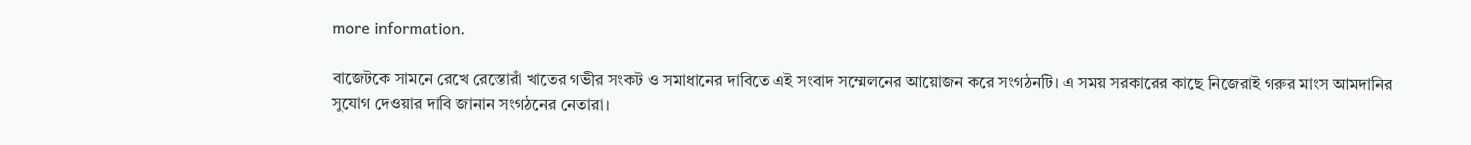more information.

বাজেটকে সামনে রেখে রেস্তোরাঁ খাতের গভীর সংকট ও সমাধানের দাবিতে এই সংবাদ সম্মেলনের আয়োজন করে সংগঠনটি। এ সময় সরকারের কাছে নিজেরাই গরুর মাংস আমদানির সুযোগ দেওয়ার দাবি জানান সংগঠনের নেতারা।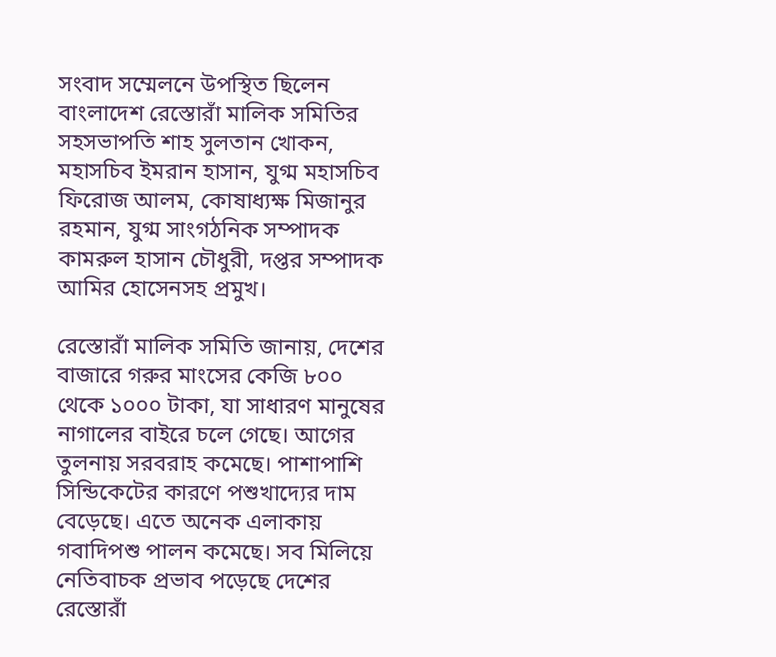সংবাদ সম্মেলনে উপস্থিত ছিলেন বাংলাদেশ রেস্তোরাঁ মালিক সমিতির সহসভাপতি শাহ সুলতান খোকন, মহাসচিব ইমরান হাসান, যুগ্ম মহাসচিব ফিরোজ আলম, কোষাধ্যক্ষ মিজানুর রহমান, যুগ্ম সাংগঠনিক সম্পাদক কামরুল হাসান চৌধুরী, দপ্তর সম্পাদক আমির হোসেনসহ প্রমুখ।

রেস্তোরাঁ মালিক সমিতি জানায়, দেশের বাজারে গরুর মাংসের কেজি ৮০০ থেকে ১০০০ টাকা, যা সাধারণ মানুষের নাগালের বাইরে চলে গেছে। আগের তুলনায় সরবরাহ কমেছে। পাশাপাশি সিন্ডিকেটের কারণে পশুখাদ্যের দাম বেড়েছে। এতে অনেক এলাকায় গবাদিপশু পালন কমেছে। সব মিলিয়ে নেতিবাচক প্রভাব পড়েছে দেশের রেস্তোরাঁ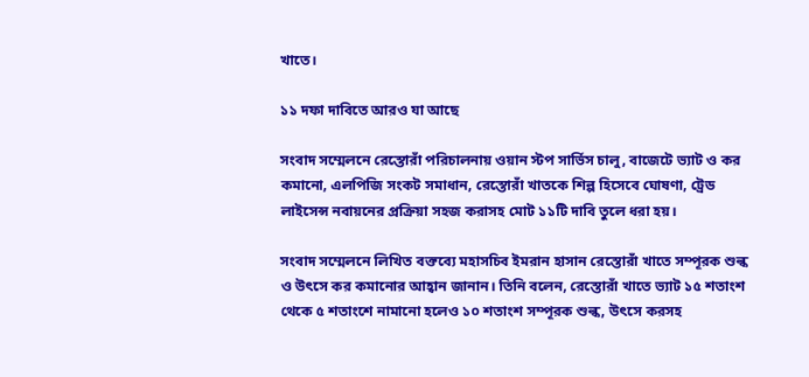খাতে।

১১ দফা দাবিতে আরও যা আছে

সংবাদ সম্মেলনে রেস্তোরাঁ পরিচালনায় ওয়ান স্টপ সার্ভিস চালু, বাজেটে ভ্যাট ও কর কমানো, এলপিজি সংকট সমাধান, রেস্তোরাঁ খাতকে শিল্প হিসেবে ঘোষণা, ট্রেড লাইসেন্স নবায়নের প্রক্রিয়া সহজ করাসহ মোট ১১টি দাবি তুলে ধরা হয়।

সংবাদ সম্মেলনে লিখিত বক্তব্যে মহাসচিব ইমরান হাসান রেস্তোরাঁ খাতে সম্পূরক শুল্ক ও উৎসে কর কমানোর আহ্বান জানান। তিনি বলেন, রেস্তোরাঁ খাতে ভ্যাট ১৫ শতাংশ থেকে ৫ শতাংশে নামানো হলেও ১০ শতাংশ সম্পূরক শুল্ক, উৎসে করসহ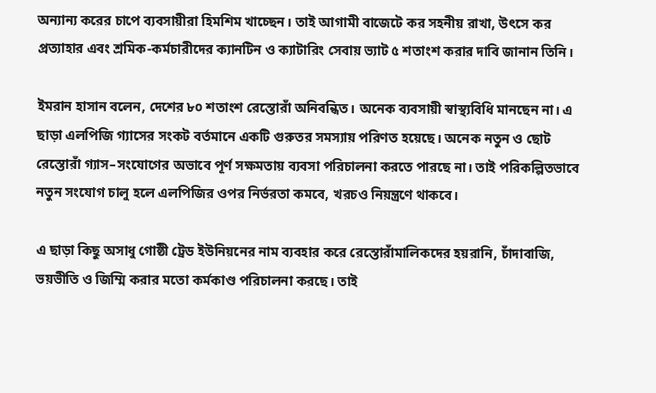অন্যান্য করের চাপে ব্যবসায়ীরা হিমশিম খাচ্ছেন। তাই আগামী বাজেটে কর সহনীয় রাখা, উৎসে কর প্রত্যাহার এবং শ্রমিক-কর্মচারীদের ক্যানটিন ও ক্যাটারিং সেবায় ভ্যাট ৫ শতাংশ করার দাবি জানান তিনি।

ইমরান হাসান বলেন, দেশের ৮০ শতাংশ রেস্তোরাঁ অনিবন্ধিত। অনেক ব্যবসায়ী স্বাস্থ্যবিধি মানছেন না। এ ছাড়া এলপিজি গ্যাসের সংকট বর্তমানে একটি গুরুতর সমস্যায় পরিণত হয়েছে। অনেক নতুন ও ছোট রেস্তোরাঁ গ্যাস–সংযোগের অভাবে পূর্ণ সক্ষমতায় ব্যবসা পরিচালনা করতে পারছে না। তাই পরিকল্পিতভাবে নতুন সংযোগ চালু হলে এলপিজির ওপর নির্ভরতা কমবে, খরচও নিয়ন্ত্রণে থাকবে।

এ ছাড়া কিছু অসাধু গোষ্ঠী ট্রেড ইউনিয়নের নাম ব্যবহার করে রেস্তোরাঁমালিকদের হয়রানি, চাঁদাবাজি, ভয়ভীতি ও জিম্মি করার মতো কর্মকাণ্ড পরিচালনা করছে। তাই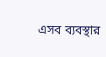এসব ব্যবস্থার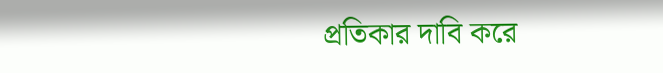প্রতিকার দাবি করে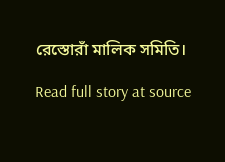রেস্তোরাঁ মালিক সমিতি।

Read full story at source